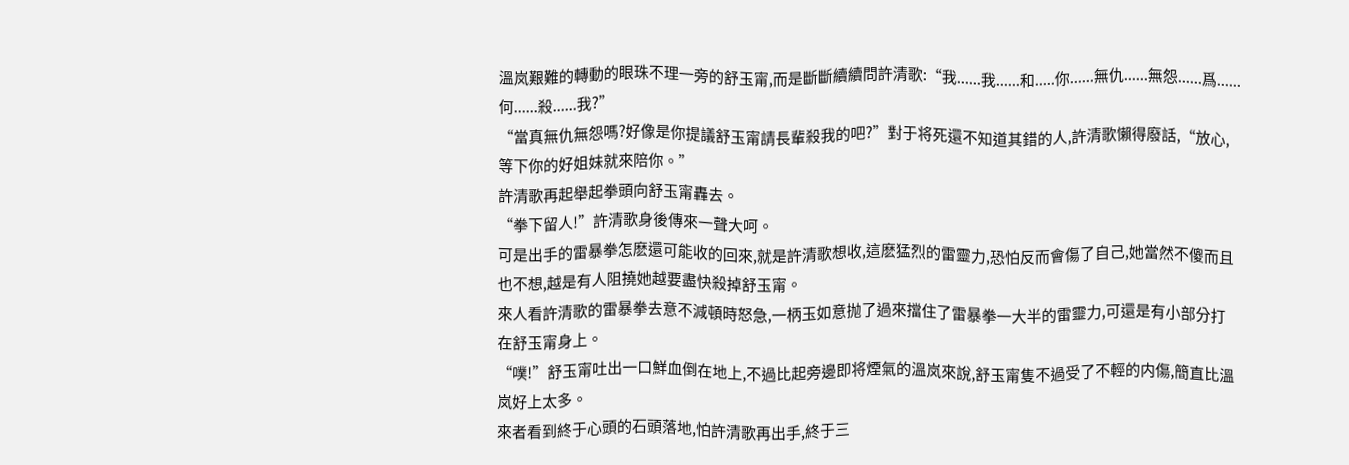溫岚艱難的轉動的眼珠不理一旁的舒玉甯,而是斷斷續續問許清歌:“我......我......和.....你......無仇......無怨......爲......何......殺......我?”
“當真無仇無怨嗎?好像是你提議舒玉甯請長輩殺我的吧?”對于将死還不知道其錯的人,許清歌懶得廢話,“放心,等下你的好姐妹就來陪你。”
許清歌再起舉起拳頭向舒玉甯轟去。
“拳下留人!”許清歌身後傳來一聲大呵。
可是出手的雷暴拳怎麽還可能收的回來,就是許清歌想收,這麽猛烈的雷靈力,恐怕反而會傷了自己,她當然不傻而且也不想,越是有人阻撓她越要盡快殺掉舒玉甯。
來人看許清歌的雷暴拳去意不減頓時怒急,一柄玉如意抛了過來擋住了雷暴拳一大半的雷靈力,可還是有小部分打在舒玉甯身上。
“噗!”舒玉甯吐出一口鮮血倒在地上,不過比起旁邊即将煙氣的溫岚來說,舒玉甯隻不過受了不輕的内傷,簡直比溫岚好上太多。
來者看到終于心頭的石頭落地,怕許清歌再出手,終于三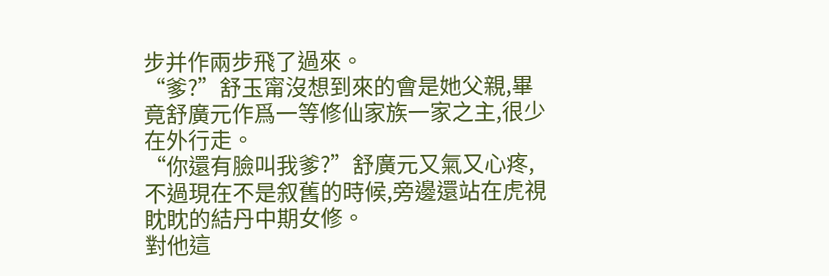步并作兩步飛了過來。
“爹?”舒玉甯沒想到來的會是她父親,畢竟舒廣元作爲一等修仙家族一家之主,很少在外行走。
“你還有臉叫我爹?”舒廣元又氣又心疼,不過現在不是叙舊的時候,旁邊還站在虎視眈眈的結丹中期女修。
對他這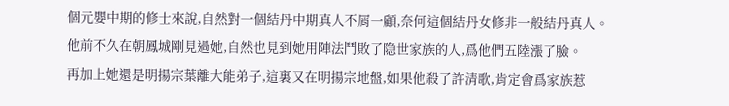個元嬰中期的修士來說,自然對一個結丹中期真人不屑一顧,奈何這個結丹女修非一般結丹真人。
他前不久在朝鳳城剛見過她,自然也見到她用陣法鬥敗了隐世家族的人,爲他們五陸漲了臉。
再加上她還是明揚宗葉離大能弟子,這裏又在明揚宗地盤,如果他殺了許清歌,肯定會爲家族惹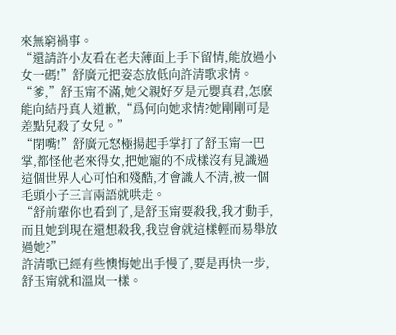來無窮禍事。
“還請許小友看在老夫薄面上手下留情,能放過小女一碼!”舒廣元把姿态放低向許清歌求情。
“爹,”舒玉甯不滿,她父親好歹是元嬰真君,怎麽能向結丹真人道歉,“爲何向她求情?她剛剛可是差點兒殺了女兒。”
“閉嘴!”舒廣元怒極揚起手掌打了舒玉甯一巴掌,都怪他老來得女,把她寵的不成樣沒有見識過這個世界人心可怕和殘酷,才會識人不清,被一個毛頭小子三言兩語就哄走。
“舒前輩你也看到了,是舒玉甯要殺我,我才動手,而且她到現在還想殺我,我豈會就這樣輕而易舉放過她?”
許清歌已經有些懊悔她出手慢了,要是再快一步,舒玉甯就和溫岚一樣。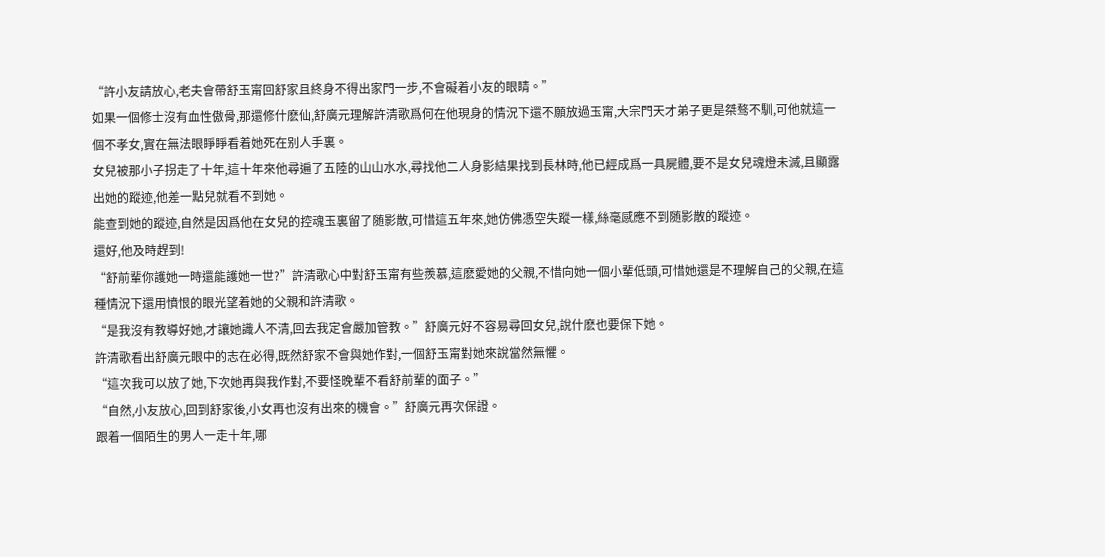“許小友請放心,老夫會帶舒玉甯回舒家且終身不得出家門一步,不會礙着小友的眼睛。”
如果一個修士沒有血性傲骨,那還修什麽仙,舒廣元理解許清歌爲何在他現身的情況下還不願放過玉甯,大宗門天才弟子更是桀骜不馴,可他就這一個不孝女,實在無法眼睜睜看着她死在别人手裏。
女兒被那小子拐走了十年,這十年來他尋遍了五陸的山山水水,尋找他二人身影結果找到長林時,他已經成爲一具屍體,要不是女兒魂燈未滅,且顯露出她的蹤迹,他差一點兒就看不到她。
能查到她的蹤迹,自然是因爲他在女兒的控魂玉裏留了随影散,可惜這五年來,她仿佛憑空失蹤一樣,絲毫感應不到随影散的蹤迹。
還好,他及時趕到!
“舒前輩你護她一時還能護她一世?”許清歌心中對舒玉甯有些羨慕,這麽愛她的父親,不惜向她一個小輩低頭,可惜她還是不理解自己的父親,在這種情況下還用憤恨的眼光望着她的父親和許清歌。
“是我沒有教導好她,才讓她識人不清,回去我定會嚴加管教。”舒廣元好不容易尋回女兒,說什麽也要保下她。
許清歌看出舒廣元眼中的志在必得,既然舒家不會與她作對,一個舒玉甯對她來說當然無懼。
“這次我可以放了她,下次她再與我作對,不要怪晚輩不看舒前輩的面子。”
“自然,小友放心,回到舒家後,小女再也沒有出來的機會。”舒廣元再次保證。
跟着一個陌生的男人一走十年,哪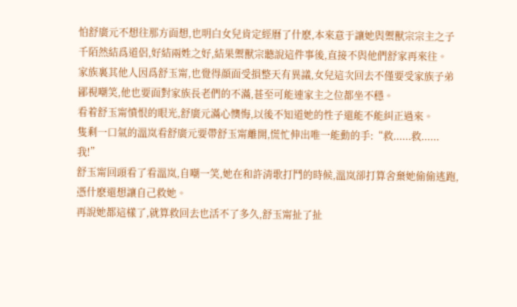怕舒廣元不想往那方面想,也明白女兒肯定經曆了什麽,本來意于讓她與禦獸宗宗主之子千陌然結爲道侶,好結兩姓之好,結果禦獸宗聽說這件事後,直接不與他們舒家再來往。
家族裏其他人因爲舒玉甯,也覺得顔面受損整天有異議,女兒這次回去不僅要受家族子弟鄙視嘲笑,他也要面對家族長老們的不滿,甚至可能連家主之位都坐不穩。
看着舒玉甯憤恨的眼光,舒廣元滿心懊悔,以後不知道她的性子還能不能糾正過來。
隻剩一口氣的溫岚看舒廣元要帶舒玉甯離開,慌忙伸出唯一能動的手:“救......救......我!”
舒玉甯回頭看了看溫岚,自嘲一笑,她在和許清歌打鬥的時候,溫岚卻打算舍棄她偷偷逃跑,憑什麽還想讓自己救她。
再說她都這樣了,就算救回去也活不了多久,舒玉甯扯了扯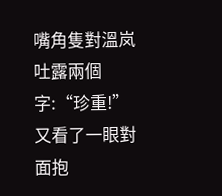嘴角隻對溫岚吐露兩個字:“珍重!”
又看了一眼對面抱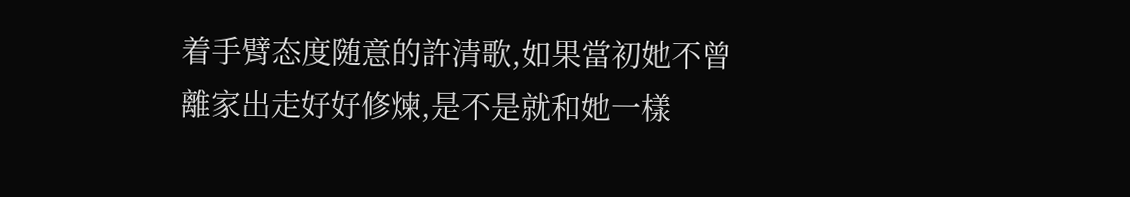着手臂态度随意的許清歌,如果當初她不曾離家出走好好修煉,是不是就和她一樣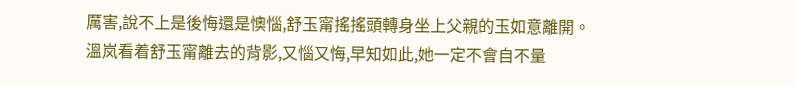厲害,說不上是後悔還是懊惱,舒玉甯搖搖頭轉身坐上父親的玉如意離開。
溫岚看着舒玉甯離去的背影,又惱又悔,早知如此,她一定不會自不量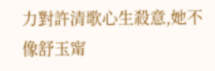力對許清歌心生殺意,她不像舒玉甯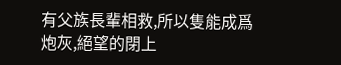有父族長輩相救,所以隻能成爲炮灰,絕望的閉上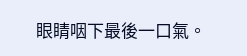眼睛咽下最後一口氣。